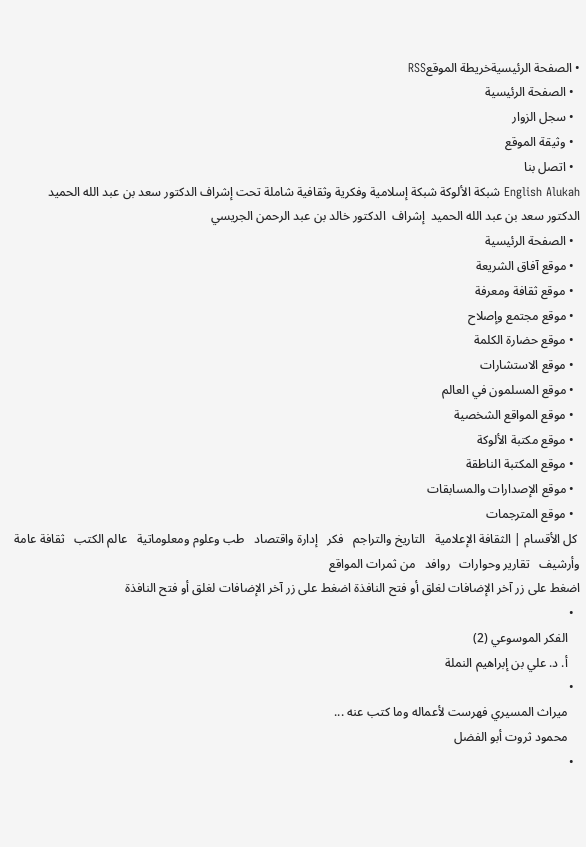• الصفحة الرئيسيةخريطة الموقعRSS
  • الصفحة الرئيسية
  • سجل الزوار
  • وثيقة الموقع
  • اتصل بنا
English Alukah شبكة الألوكة شبكة إسلامية وفكرية وثقافية شاملة تحت إشراف الدكتور سعد بن عبد الله الحميد
الدكتور سعد بن عبد الله الحميد  إشراف  الدكتور خالد بن عبد الرحمن الجريسي
  • الصفحة الرئيسية
  • موقع آفاق الشريعة
  • موقع ثقافة ومعرفة
  • موقع مجتمع وإصلاح
  • موقع حضارة الكلمة
  • موقع الاستشارات
  • موقع المسلمون في العالم
  • موقع المواقع الشخصية
  • موقع مكتبة الألوكة
  • موقع المكتبة الناطقة
  • موقع الإصدارات والمسابقات
  • موقع المترجمات
 كل الأقسام | الثقافة الإعلامية   التاريخ والتراجم   فكر   إدارة واقتصاد   طب وعلوم ومعلوماتية   عالم الكتب   ثقافة عامة وأرشيف   تقارير وحوارات   روافد   من ثمرات المواقع
اضغط على زر آخر الإضافات لغلق أو فتح النافذة اضغط على زر آخر الإضافات لغلق أو فتح النافذة
  •
    الفكر الموسوعي (2)
    أ. د. علي بن إبراهيم النملة
  •
    ميراث المسيري فهرست لأعماله وما كتب عنه ...
    محمود ثروت أبو الفضل
  •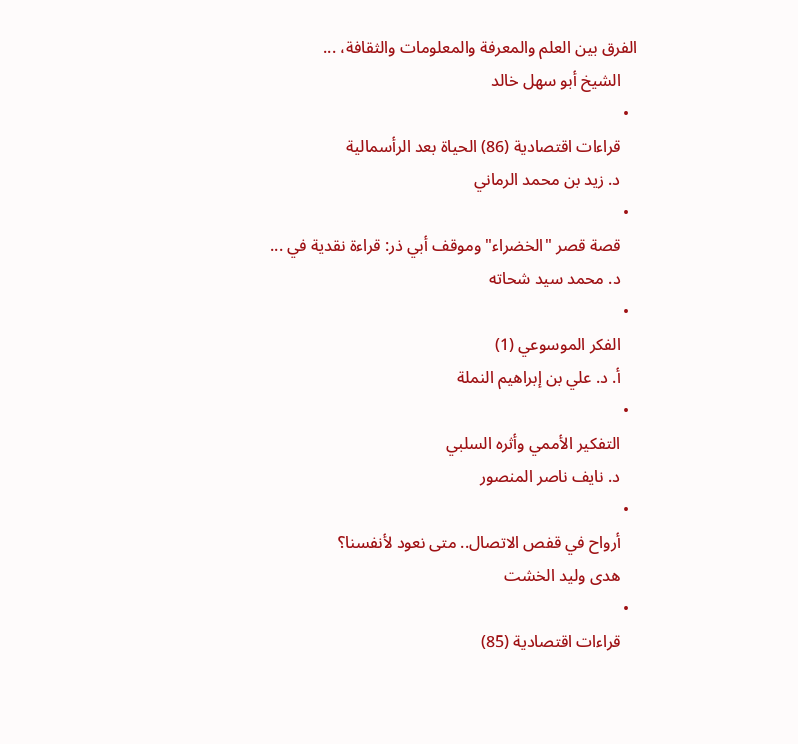الفرق بين العلم والمعرفة والمعلومات والثقافة، ...
    الشيخ أبو سهل خالد
  •
    قراءات اقتصادية (86) الحياة بعد الرأسمالية
    د. زيد بن محمد الرماني
  •
    قصة قصر "الخضراء" وموقف أبي ذر: قراءة نقدية في ...
    د. محمد سيد شحاته
  •
    الفكر الموسوعي (1)
    أ. د. علي بن إبراهيم النملة
  •
    التفكير الأممي وأثره السلبي
    د. نايف ناصر المنصور
  •
    أرواح في قفص الاتصال.. متى نعود لأنفسنا؟
    هدى وليد الخشت
  •
    قراءات اقتصادية (85)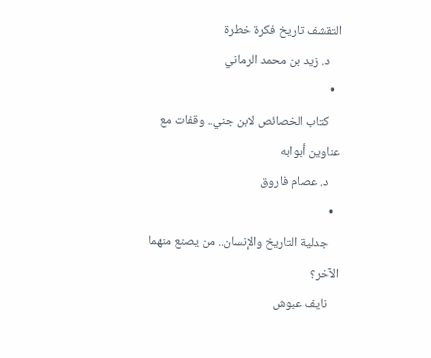التقشف تاريخ فكرة خطرة
    د. زيد بن محمد الرماني
  •
    كتاب الخصائص لابن جني.. وقفات مع عناوين أبوابه
    د. عصام فاروق
  •
    جدلية التاريخ والإنسان.. من يصنع منهما الآخر؟
    نايف عبوش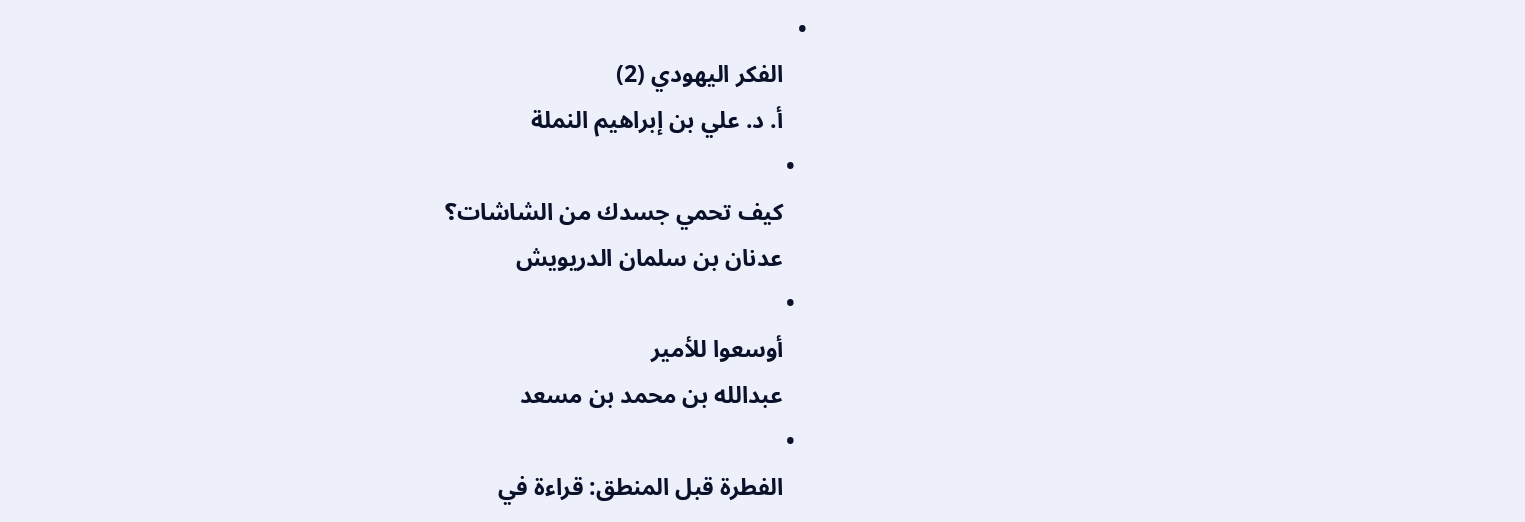•
    الفكر اليهودي (2)
    أ. د. علي بن إبراهيم النملة
  •
    كيف تحمي جسدك من الشاشات؟
    عدنان بن سلمان الدريويش
  •
    أوسعوا للأمير
    عبدالله بن محمد بن مسعد
  •
    الفطرة قبل المنطق: قراءة في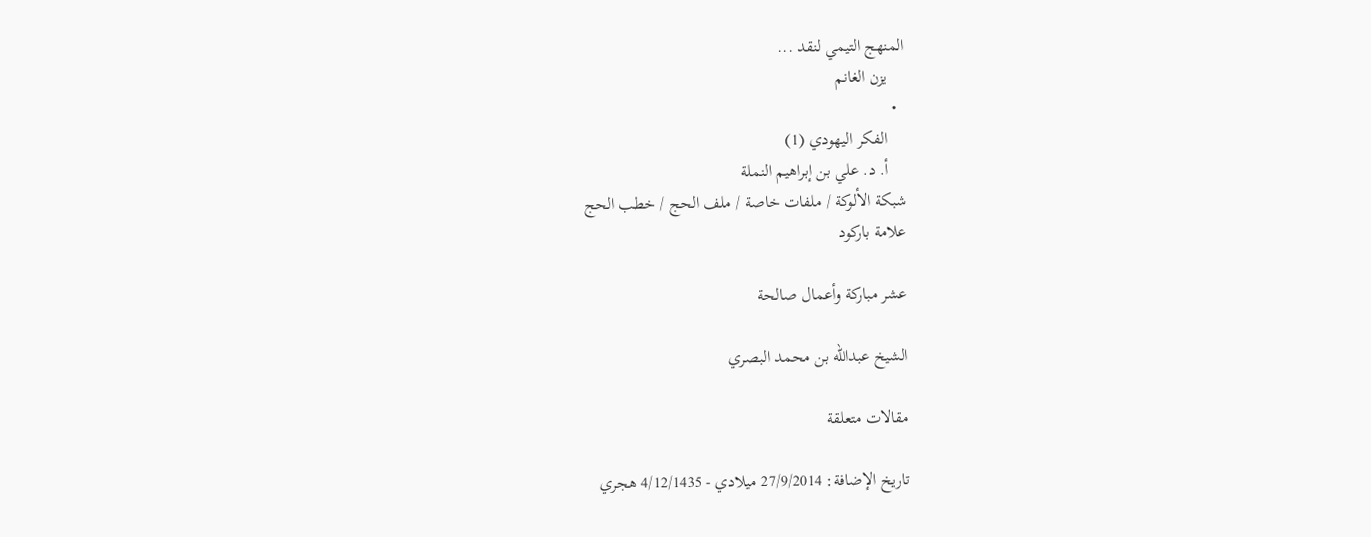المنهج التيمي لنقد ...
    يزن الغانم
  •
    الفكر اليهودي (1)
    أ. د. علي بن إبراهيم النملة
شبكة الألوكة / ملفات خاصة / ملف الحج / خطب الحج
علامة باركود

عشر مباركة وأعمال صالحة

الشيخ عبدالله بن محمد البصري

مقالات متعلقة

تاريخ الإضافة: 27/9/2014 ميلادي - 4/12/1435 هجري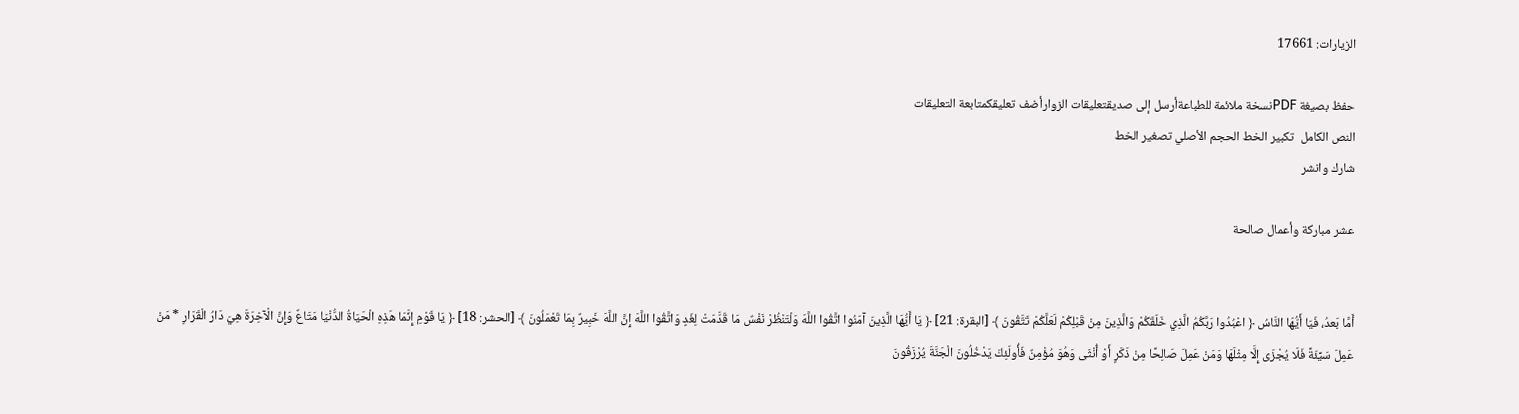الزيارات: 17661

حفظ بصيغة PDFنسخة ملائمة للطباعةأرسل إلى صديقتعليقات الزوارأضف تعليقكمتابعة التعليقات
النص الكامل  تكبير الخط الحجم الأصلي تصغير الخط
شارك وانشر

عشر مباركة وأعمال صالحة


أَمَّا بَعدُ، فَيَا أَيُّهَا النَّاسُ ﴿ اعْبُدُوا رَبَّكُمُ الَّذِي خَلَقَكُمْ وَالَّذِينَ مِنْ قَبْلِكُمْ لَعَلَّكُمْ تَتَّقُونَ ﴾ [البقرة: 21] ﴿ يَا أَيُّهَا الَّذِينَ آمَنُوا اتَّقُوا اللَّهَ وَلْتَنْظُرْ نَفْسٌ مَا قَدَّمَتْ لِغَدٍ وَاتَّقُوا اللَّهَ إِنَّ اللَّهَ خَبِيرٌ بِمَا تَعْمَلُونَ ﴾ [الحشر: 18] ﴿ يَا قَوْمِ إِنَّمَا هَذِهِ الْحَيَاةُ الدُّنْيَا مَتَاعٌ وَإِنَّ الْآخِرَةَ هِيَ دَارُ الْقَرَارِ * مَنْ عَمِلَ سَيِّئَةً فَلَا يُجْزَى إِلَّا مِثْلَهَا وَمَنْ عَمِلَ صَالِحًا مِنْ ذَكَرٍ أَوْ أُنْثَى وَهُوَ مُؤْمِنٌ فَأُولَئِكَ يَدْخُلُونَ الْجَنَّةَ يُرْزَقُونَ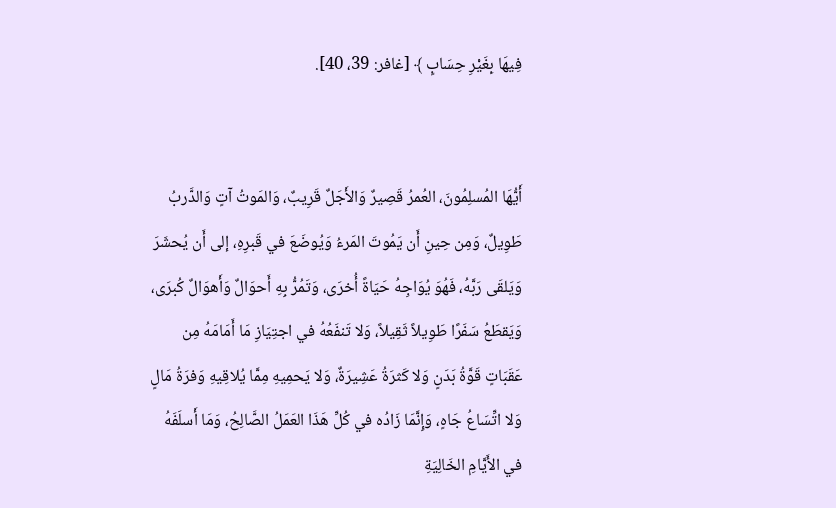فِيهَا بِغَيْرِ حِسَابٍ ﴾ [غافر: 39، 40].


أَيُّهَا المُسلِمُونَ، العُمرُ قَصِيرٌ وَالأَجَلٌ قَرِيبٌ، وَالمَوتُ آتٍ وَالدَّربُ طَوِيلٌ، وَمِن حِينِ أَن يَمُوتَ المَرءُ وَيُوضَعَ في قَبرِهِ، إلى أَن يُحشَرَ وَيَلقَى رَبَّهُ، فَهُوَ يُوَاجِهُ حَيَاةً أُخرَى، وَتَمُرُّ بِهِ أَحوَالٌ وَأَهوَالٌ كُبرَى، وَيَقطَعُ سَفَرًا طَوِيلاً ثَقِيلاً، وَلا تَنفَعُهُ في اجتِيَازِ مَا أَمَامَهُ مِن عَقَبَاتٍ قَوَّةُ بَدَنٍ وَلا كَثرَةُ عَشِيرَةٌ، وَلا يَحمِيهِ مِمَّا يُلاقِيهِ وَفرَةُ مَالٍ وَلا اتِّسَاعُ جَاهٍ، وَإِنَّمَا زَادُه في كُلِّ هَذَا العَمَلُ الصَّالِحُ، وَمَا أَسلَفَهُ في الأَيَّامِ الخَالِيَةِ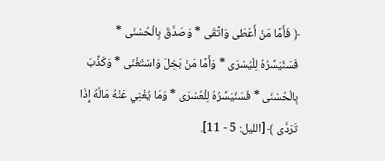﴿ فَأَمَّا مَنْ أَعْطَى وَاتَّقَى * وَصَدَّقَ بِالْحُسْنَى * فَسَنُيَسِّرُهُ لِلْيُسْرَى * وَأَمَّا مَنْ بَخِلَ وَاسْتَغْنَى * وَكَذَّبَ بِالْحُسْنَى * فَسَنُيَسِّرُهُ لِلْعُسْرَى * وَمَا يُغْنِي عَنْهُ مَالُهُ إِذَا تَرَدَّى ﴾ [الليل: 5 - 11].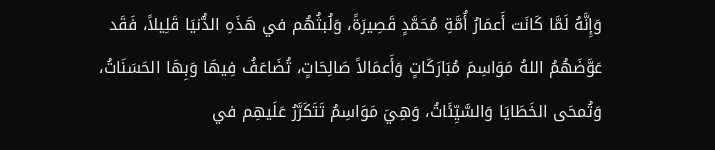وَإِنَّهُ لَمَّا كَانَت أَعمَارُ أُمَّةِ مُحَمَّدٍ قَصِيرَةً، وَلُبثُهُم في هَذَهِ الدُّنيَا قَلِيلاً، فَقَد عَوَّضَهُمُ اللهُ مَوَاسِمَ مُبَارَكَاتٍ وَأَعمَالاً صَالِحَاتٍ، تُضَاعَفُ فِيهَا وَبِهَا الحَسَنَاتُ، وَتُمحَى الخَطَايَا وَالسَّيِّئَاتُ، وَهِيَ مَوَاسِمُ تَتَكَرَّرُ عَلَيهِم في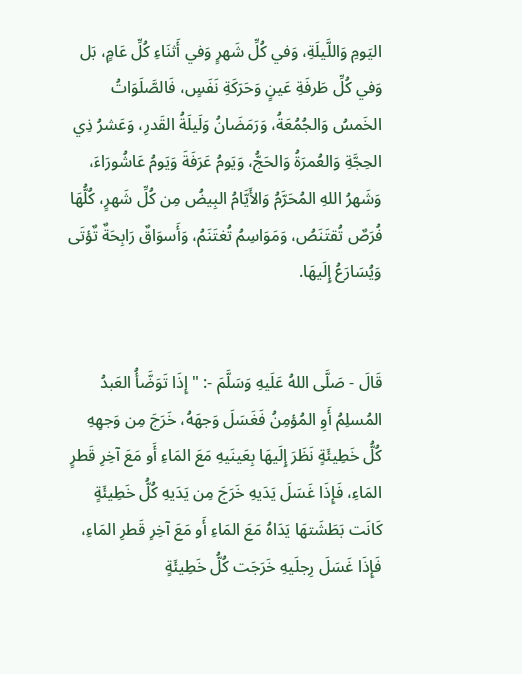اليَومِ وَاللَّيلَةِ، وَفي كُلِّ شَهرٍ وَفي أَثنَاءِ كُلِّ عَامٍ، بَل وَفي كُلِّ طَرفَةِ عَينٍ وَحَرَكَةِ نَفَسٍ، فَالصَّلَوَاتُ الخَمسُ وَالجُمُعَةُ، وَرَمَضَانُ وَلَيلَةُ القَدرِ، وَعَشرُ ذِي الحِجَّةِ وَالعُمرَةُ وَالحَجُّ، وَيَومُ عَرَفَةَ وَيَومُ عَاشُورَاءَ، وَشَهرُ اللهِ المُحَرَّمُ وَالأَيَّامُ البِيضُ مِن كُلِّ شَهرٍ، كُلُّهَا فُرَصٌ تُقتَنَصُ، وَمَوَاسِمُ تُغتَنَمُ، وَأَسوَاقٌ رَابِحَةٌ تٌؤتَى وَيُسَارَعُ إِلَيهَا.


قَالَ - صَلَّى اللهُ عَلَيهِ وَسَلَّمَ -: " إِذَا تَوَضَّأُ العَبدُ المُسلِمُ أَوِ المُؤمِنُ فَغَسَلَ وَجهَهُ، خَرَجَ مِن وَجهِهِ كُلُّ خَطِيئَةٍ نَظَرَ إِلَيهَا بِعَينَيهِ مَعَ المَاءِ أَو مَعَ آخِرِ قَطرٍ المَاءِ، فَإِذَا غَسَلَ يَدَيهِ خَرَجَ مِن يَدَيهِ كُلُّ خَطِيئَةٍ كَانَت بَطَشَتهَا يَدَاهُ مَعَ المَاءِ أَو مَعَ آخِرِ قَطرِ المَاءِ، فَإِذَا غَسَلَ رِجلَيهِ خَرَجَت كُلُّ خَطِيئَةٍ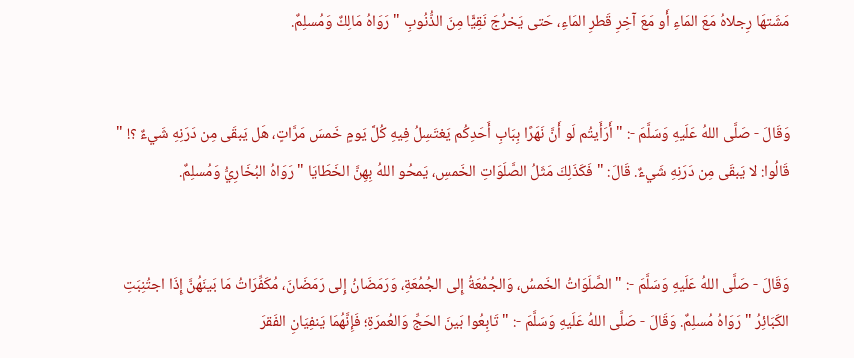مَشَتهَا رِجلاهُ مَعَ المَاءِ أَو مَعَ آخِرِ قَطرِ المَاءِ، حَتى يَخرُجَ نَقِيًّا مِنَ الذُّنُوبِ " رَوَاهُ مَالِكٌ وَمُسلِمٌ.


وَقَالَ - صَلَّى اللهُ عَلَيهِ وَسَلَّمَ -: " أَرَأَيتُم لَو أَنَّ نَهَرًا بِبَابِ أَحَدِكُم يَغتَسِلُ فِيهِ كُلَّ يَومٍ خَمسَ مَرَّاتٍ، هَل يَبقَى مِن دَرَنِهِ شَيءٌ ؟! " قَالُوا: لا يَبقَى مِن دَرَنِهِ شَيءٌ. قَالَ: " فَكَذَلِكَ مَثَلُ الصَّلَوَاتِ الخَمسِ، يَمحُو اللهُ بِهِنَّ الخَطَايَا " رَوَاهُ البُخَارِيُّ وَمُسلِمٌ.


وَقَالَ - صَلَّى اللهُ عَلَيهِ وَسَلَّمَ -: " الصَّلَوَاتُ الخَمسُ، وَالجُمُعَةُ إِلى الجُمُعَةِ، وَرَمَضَانُ إِلى رَمَضَانَ، مُكَفِّرَاتُ مَا بَينَهُنَّ إِذَا اجتُنِبَتِ الكَبَائِرُ " رَوَاهُ مُسلِمٌ. وَقَالَ - صَلَّى اللهُ عَلَيهِ وَسَلَّمَ -: " تَابِعُوا بَينَ الحَجِّ وَالعُمرَةِ؛ فَإِنَّهُمَا يَنفِيَانِ الفَقرَ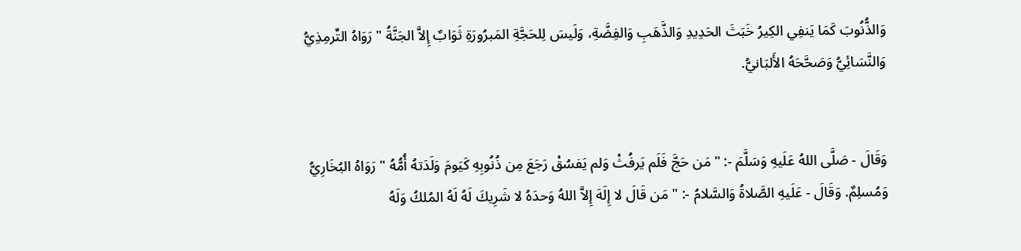وَالذُّنُوبَ كَمَا يَنفِي الكِيرُ خَبَثَ الحَدِيدِ وَالذَّهَبِ وَالفِضَّةِ، وَلَيسَ لِلحَجَّةِ المَبرُورَةِ ثَوَابٌ إِلاَّ الجَنَّةُ " رَوَاهُ التِّرمِذِيُّ وَالنَّسَائِيُّ وَصَحَّحَهُ الأَلبَانيُّ.


وَقَالَ - صَلَّى اللهُ عَلَيهِ وَسَلَّمَ -: " مَن حَجَّ فَلَم يَرفُثْ وَلم يَفسُقْ رَجَعَ مِن ذُنُوبِهِ كَيَومَ وَلَدَتهُ أُمُّهُ " رَوَاهُ البُخَارِيُّ وَمُسلِمٌ. وَقَالَ - عَلَيهِ الصَّلاةُ وَالسَّلامُ -: " مَن قَالَ لا إِلَهَ إِلاَّ اللهُ وَحدَهُ لا شَرِيكَ لَهُ لَهُ المُلكُ وَلَهُ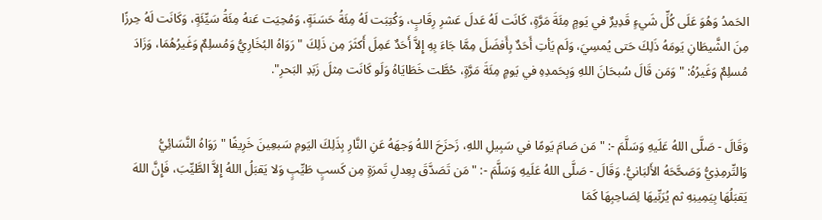الحَمدُ وَهُوَ عَلَى كُلِّ شَيءٍ قَدِيرٌ في يَومٍ مِئَةَ مَرَّةٍ، كَانَت لَهُ عَدلَ عَشرِ رِقَابٍ، وَكُتِبَت لَهُ مِئَةُ حَسَنَةٍ، وَمُحِيَت عَنهُ مِئَةُ سَيِّئَةٍ، وَكَانَت لَهُ حِرزًا مِنَ الشَّيطَانِ يَومَهُ ذَلِكَ حَتى يُمسِيَ، وَلَم يَأتِ أَحَدٌ بِأَفضَلَ مِمَّا جَاءَ بِهِ إِلاَّ أَحَدٌ عَمِلَ أَكثَرَ مِن ذَلِكَ " رَوَاهُ البُخَارِيُّ وَمُسلِمٌ وَغَيرُهُمَا، وَزَادَ مُسلِمٌ وَغَيرُهُ: " وَمَن قَالَ سُبحَانَ اللهِ وَبِحَمدِهِ في يَومٍ مِئَةَ مَرَّةٍ، حُطَّت خَطَايَاهُ وَلَو كَانَت مِثلَ زَبَدِ البَحرِ".


وَقَالَ - صَلَّى اللهُ عَلَيهِ وَسَلَّمَ -: " مَن صَامَ يَومًا في سَبِيلِ اللهِ، زَحزَحَ اللهُ وَجهَهُ عَنِ النَّارِ بِذَلِكَ اليَومِ سَبعِينَ خَرِيفًا " رَوَاهُ النَّسَائِيُّ وَالتِّرمِذِيُّ وَصَحَّحَهُ الأَلبَانيُّ. وَقَالَ - صَلَّى اللهُ عَلَيهِ وَسَلَّمَ -: " مَن تَصَدَّقَ بِعِدلِ تَمرَةٍ مِن كَسبٍ طَيِّبٍ وَلا يَقبَلُ اللهُ إِلاَّ الطَّيِّبَ، فَإِنَّ اللهَ يَقبَلُهَا بِيَمِينِهِ ثم يُرَبِّيهَا لِصَاحِبِهَا كَمَا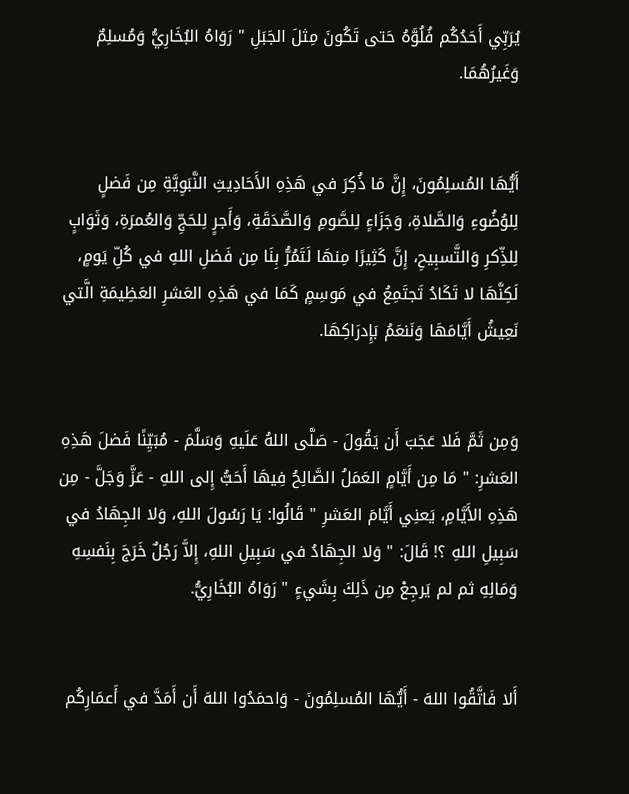يُرَبِّي أَحَدُكُم فُلُوَّهُ حَتى تَكُونَ مِثلَ الجَبَلِ " رَوَاهُ البُخَارِيُّ وَمُسلِمٌ وَغَيرُهُمَا.


أَيُّهَا المُسلِمُونَ، إِنَّ مَا ذُكِرَ في هَذِهِ الأَحَادِيثِ النَّبَوِيَّةِ مِن فَضلٍ لِلوُضُوءِ وَالصَّلاةِ، وَجَزَاءٍ لِلصَّومِ وَالصَّدَقَةِ، وَأَجرٍ لِلحَجِّ وَالعُمرَةِ، وَثَوَابٍ لِلذِّكرِ وَالتَّسبِيحِ، إِنَّ كَثِيرًا مِنهَا لَتَمُرُّ بِنَا مِن فَضلِ اللهِ في كُلِّ يَومٍ، لَكِنَّهَا لا تَكَادُ تَجتَمِعُ في مَوسِمٍ كَمَا في هَذِهِ العَشرِ العَظِيمَةِ الَّتي نَعِيشُ أَيَّامَهَا وَنَنعَمُ بَإِدرَاكِهَا.


وَمِن ثَمَّ فَلا عَجَبَ أَن يَقُولَ - صَلَّى اللهُ عَلَيهِ وَسَلَّمَ - مُبَيِّنًا فَضلَ هَذِهِ العَشرِ: " مَا مِن أَيَّامٍ العَمَلُ الصَّالِحُ فِيهَا أَحَبُّ إِلى اللهِ - عَزَّ وَجَلَّ - مِن هَذِهِ الأَيَّامِ، يَعنِي أَيَّامَ العَشرِ " قَالُوا: يَا رَسُولَ اللهِ، وَلا الجِهَادُ في سَبِيلِ اللهِ ؟! قَالَ: " وَلا الجِهَادُ في سَبِيلِ اللهِ، إِلاَّ رَجُلٌ خَرَجَ بِنَفسِهِ وَمَالِهِ ثم لم يَرجِعْ مِن ذَلِكَ بِشَيءٍ " رَوَاهُ البُخَارِيُّ.


أَلا فَاتَّقُوا اللهَ - أَيُّهَا المُسلِمُونَ - وَاحمَدُوا اللهَ أَن أَمَدَّ في أَعمَارِكُم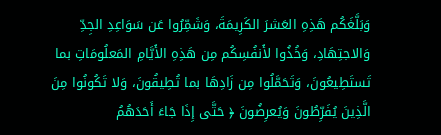وَبَلَّغَكُم هَذِهِ العَشرَ الكَرِيمَةَ، وَشَمِّرُوا عَن سَوَاعِدِ الجِدِّ وَالاجتِهَادِ، وَخُذُوا لأَنفُسِكُم مِن هَذِهِ الأَيَّامِ المَعلُومَاتِ بما تَستَطِيعُونَ، وَتَحَمَّلُوا مِن زَادِهَا بما تُطِيقُونَ، وَلا تَكُونُوا مِنَ الَّذِينَ يُفَرِّطُونَ وَيُعرِضُونَ ﴿ حَتَّى إِذَا جَاءَ أَحَدَهُمُ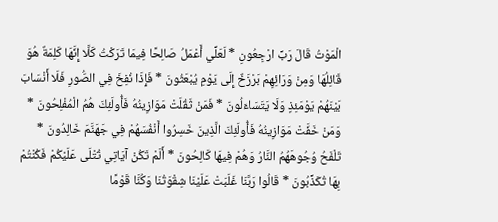الْمَوْتُ قَالَ رَبِّ ارْجِعُونِ * لَعَلِّي أَعْمَلُ صَالِحًا فِيمَا تَرَكْتُ كَلَّا إِنَّهَا كَلِمَةٌ هُوَ قَائِلُهَا وَمِنْ وَرَائِهِمْ بَرْزَخٌ إِلَى يَوْمِ يُبْعَثُونَ * فَإِذَا نُفِخَ فِي الصُّورِ فَلَا أَنْسَابَ بَيْنَهُمْ يَوْمَئِذٍ وَلَا يَتَسَاءَلُونَ * فَمَنْ ثَقُلَتْ مَوَازِينُهُ فَأُولَئِكَ هُمُ الْمُفْلِحُونَ * وَمَنْ خَفَّتْ مَوَازِينُهُ فَأُولَئِكَ الَّذِينَ خَسِرُوا أَنْفُسَهُمْ فِي جَهَنَّمَ خَالِدُونَ * تَلْفَحُ وُجُوهَهُمُ النَّارُ وَهُمْ فِيهَا كَالِحُونَ * أَلَمْ تَكُنْ آيَاتِي تُتْلَى عَلَيْكُمْ فَكُنْتُمْ بِهَا تُكَذِّبُونَ * قَالُوا رَبَّنَا غَلَبَتْ عَلَيْنَا شِقْوَتُنَا وَكُنَّا قَوْمًا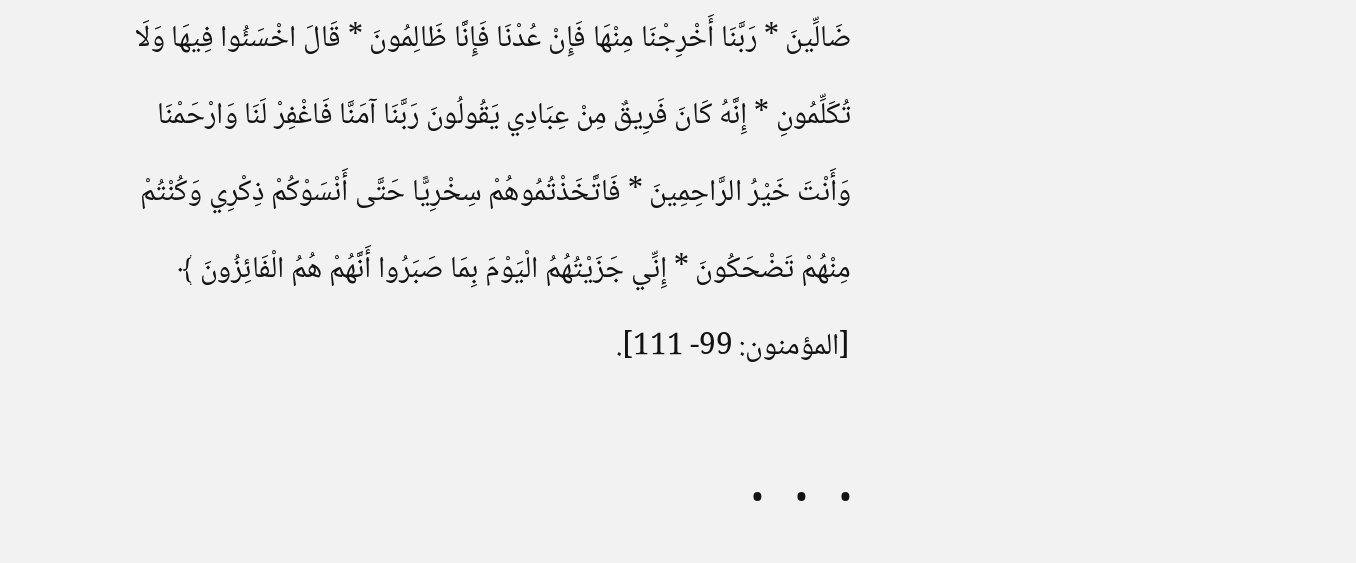ضَالِّينَ * رَبَّنَا أَخْرِجْنَا مِنْهَا فَإِنْ عُدْنَا فَإِنَّا ظَالِمُونَ * قَالَ اخْسَئُوا فِيهَا وَلَا تُكَلِّمُونِ * إِنَّهُ كَانَ فَرِيقٌ مِنْ عِبَادِي يَقُولُونَ رَبَّنَا آمَنَّا فَاغْفِرْ لَنَا وَارْحَمْنَا وَأَنْتَ خَيْرُ الرَّاحِمِينَ * فَاتَّخَذْتُمُوهُمْ سِخْرِيًّا حَتَّى أَنْسَوْكُمْ ذِكْرِي وَكُنْتُمْ مِنْهُمْ تَضْحَكُونَ * إِنِّي جَزَيْتُهُمُ الْيَوْمَ بِمَا صَبَرُوا أَنَّهُمْ هُمُ الْفَائِزُونَ ﴾ [المؤمنون: 99- 111].

•     •     •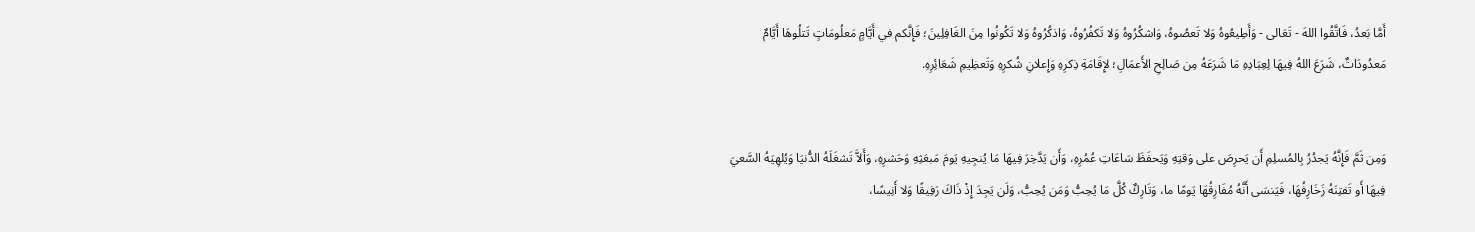أَمَّا بَعدُ، فَاتَّقُوا اللهَ - تَعَالى - وَأَطِيعُوهُ وَلا تَعصُوهُ، وَاشكُرُوهُ وَلا تَكفُرُوهُ، وَاذكُرُوهُ وَلا تَكُونُوا مِنَ الغَافِلِينَ؛ فَإِنَّكم في أَيَّامٍ مَعلُومَاتٍ تَتلُوهَا أَيَّامٌ مَعدُودَاتٌ، شَرَعَ اللهُ فِيهَا لِعِبَادِهِ مَا شَرَعَهُ مِن صَالِحِ الأَعمَالِ؛ لإِقَامَةِ ذِكرِهِ وَإِعلانِ شُكرِهِ وَتَعظِيمِ شَعَائِرِهِ.


وَمِن ثَمَّ فَإِنَّهُ يَجدُرُ بِالمُسلِمِ أَن يَحرِصَ على وَقتِهِ وَيَحفَظَ سَاعَاتِ عُمُرِهِ، وَأَن يَدَّخِرَ فِيهَا مَا يُنجِيهِ يَومَ مَبعَثِهِ وَحَشرِهِ، وَأَلاَّ تَشغَلَهُ الدُّنيَا وَيُلهِيَهُ السَّعيَ فِيهَا أَو تَفتِنَهُ زَخَارِفُهَا، فَيَنسَى أَنَّهُ مُفَارِقُهَا يَومًا ما، وَتَارِكٌ كُلَّ مَا يُحِبُّ وَمَن يُحِبُّ، وَلَن يَجِدَ إِذْ ذَاكَ رَفِيقًا وَلا أَنِيسًا،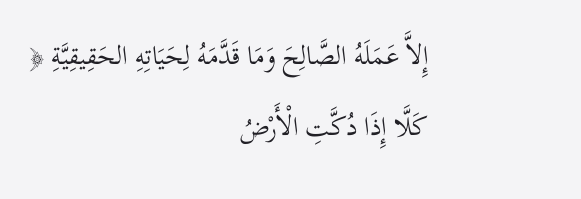إِلاَّ عَمَلَهُ الصَّالِحَ وَمَا قَدَّمَهُ لِحَيَاتِهِ الحَقِيقِيَّةِ ﴿ كَلَّا إِذَا دُكَّتِ الْأَرْضُ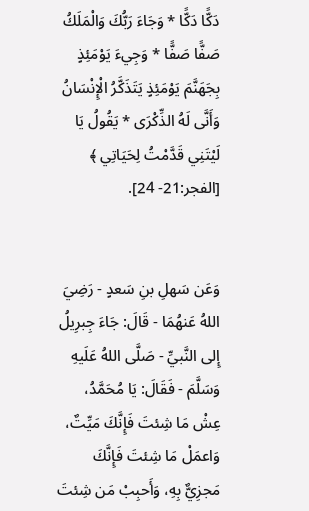دَكًّا دَكًّا * وَجَاءَ رَبُّكَ وَالْمَلَكُ صَفًّا صَفًّا * وَجِيءَ يَوْمَئِذٍ بِجَهَنَّمَ يَوْمَئِذٍ يَتَذَكَّرُ الْإِنْسَانُ وَأَنَّى لَهُ الذِّكْرَى * يَقُولُ يَا لَيْتَنِي قَدَّمْتُ لِحَيَاتِي ﴾ [الفجر:21- 24].


وَعَن سَهلِ بنِ سَعدٍ - رَضِيَ اللهُ عَنهُمَا - قَالَ: جَاءَ جِبرِيلُ إِلى النَّبيِّ - صَلَّى اللهُ عَلَيهِ وَسَلَّمَ - فَقَالَ: يَا مُحَمَّدُ، عِشْ مَا شِئتَ فَإِنَّكَ مَيِّتٌ، وَاعمَلْ مَا شِئتَ فَإِنَّكَ مَجزِيٌّ بِهِ، وَأَحبِبْ مَن شِئتَ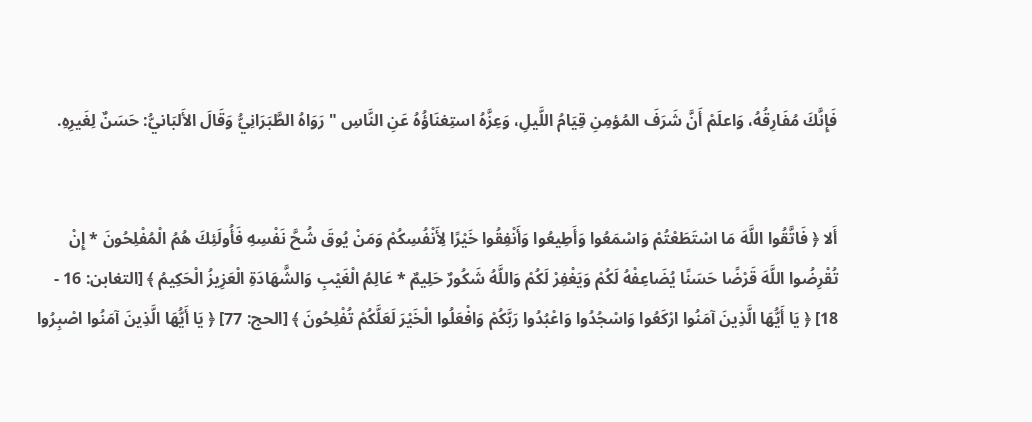فَإِنَّكَ مُفَارِقُهُ، وَاعلَمْ أَنَّ شَرَفَ المُؤمِنِ قِيَامُ اللَّيلِ، وَعِزَّهُ استِغنَاؤُهُ عَنِ النَّاسِ " رَوَاهُ الطَّبَرَانِيُّ وَقَالَ الأَلبَانيُّ: حَسَنٌ لِغَيرِهِ.


أَلا ﴿ فَاتَّقُوا اللَّهَ مَا اسْتَطَعْتُمْ وَاسْمَعُوا وَأَطِيعُوا وَأَنْفِقُوا خَيْرًا لِأَنْفُسِكُمْ وَمَنْ يُوقَ شُحَّ نَفْسِهِ فَأُولَئِكَ هُمُ الْمُفْلِحُونَ * إِنْ تُقْرِضُوا اللَّهَ قَرْضًا حَسَنًا يُضَاعِفْهُ لَكُمْ وَيَغْفِرْ لَكُمْ وَاللَّهُ شَكُورٌ حَلِيمٌ * عَالِمُ الْغَيْبِ وَالشَّهَادَةِ الْعَزِيزُ الْحَكِيمُ ﴾ [التغابن: 16 - 18] ﴿ يَا أَيُّهَا الَّذِينَ آمَنُوا ارْكَعُوا وَاسْجُدُوا وَاعْبُدُوا رَبَّكُمْ وَافْعَلُوا الْخَيْرَ لَعَلَّكُمْ تُفْلِحُونَ ﴾ [الحج: 77] ﴿ يَا أَيُّهَا الَّذِينَ آمَنُوا اصْبِرُوا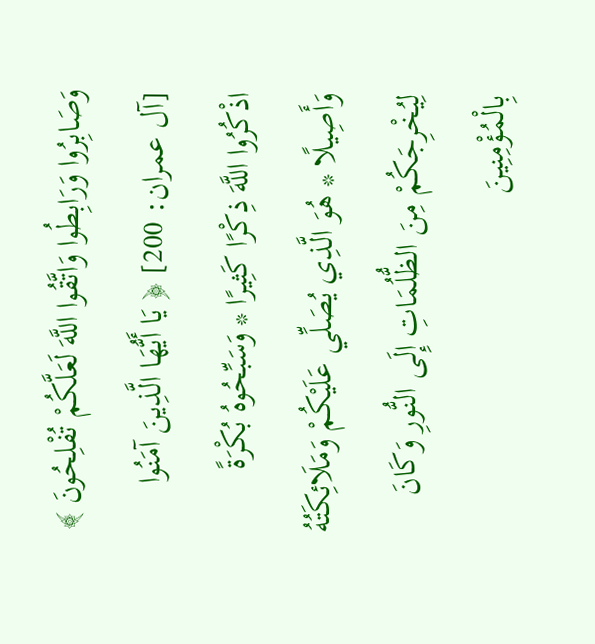وَصَابِرُوا وَرَابِطُوا وَاتَّقُوا اللَّهَ لَعَلَّكُمْ تُفْلِحُونَ ﴾ [آل عمران: 200] ﴿ يَا أَيُّهَا الَّذِينَ آمَنُوا اذْكُرُوا اللَّهَ ذِكْرًا كَثِيرًا * وَسَبِّحُوهُ بُكْرَةً وَأَصِيلًا * هُوَ الَّذِي يُصَلِّي عَلَيْكُمْ وَمَلَائِكَتُهُ لِيُخْرِجَكُمْ مِنَ الظُّلُمَاتِ إِلَى النُّورِ وَكَانَ بِالْمُؤْمِنِينَ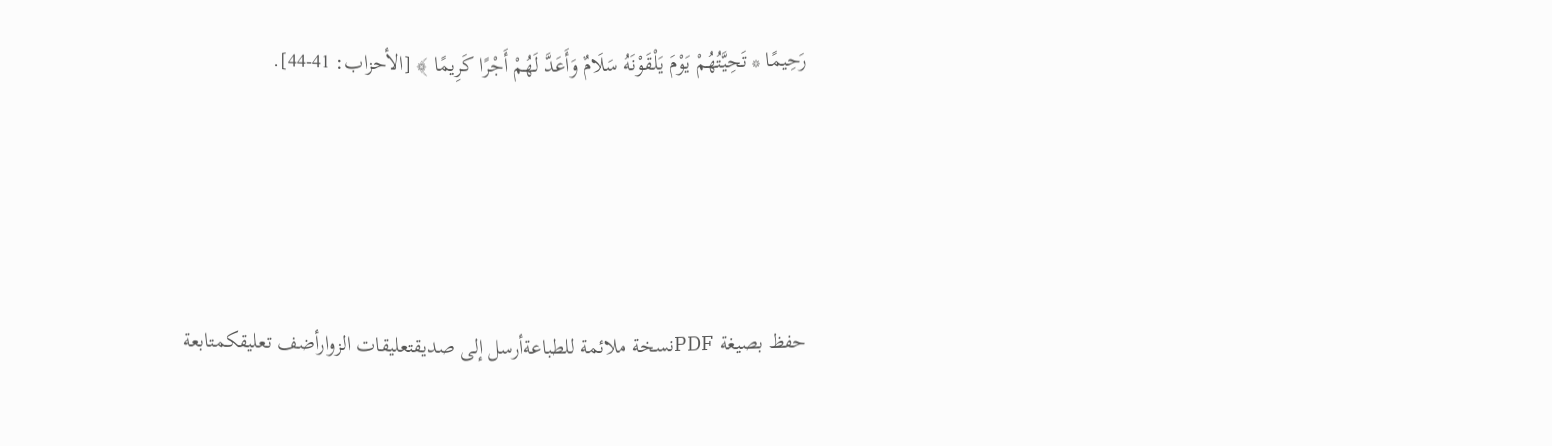رَحِيمًا * تَحِيَّتُهُمْ يَوْمَ يَلْقَوْنَهُ سَلَامٌ وَأَعَدَّ لَهُمْ أَجْرًا كَرِيمًا ﴾ [الأحزاب: 41-44].





حفظ بصيغة PDFنسخة ملائمة للطباعةأرسل إلى صديقتعليقات الزوارأضف تعليقكمتابعة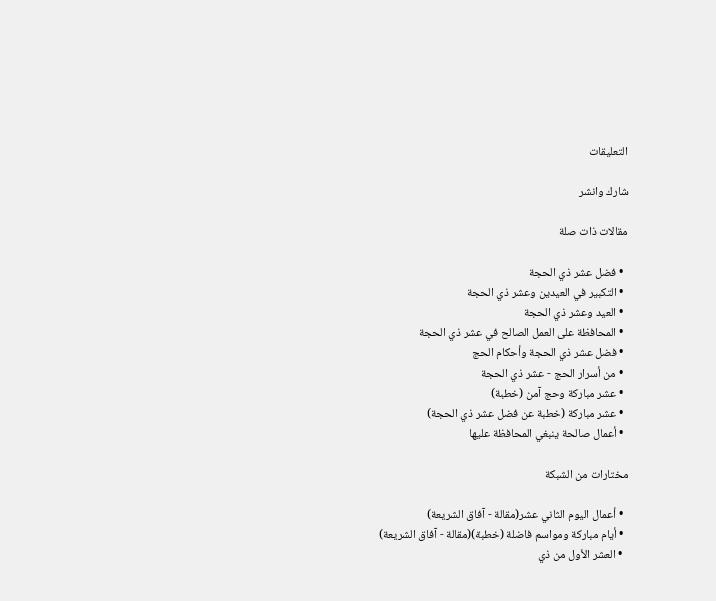التعليقات

شارك وانشر

مقالات ذات صلة

  • فضل عشر ذي الحجة
  • التكبير في العيدين وعشر ذي الحجة
  • العيد وعشر ذي الحجة
  • المحافظة على العمل الصالح في عشر ذي الحجة
  • فضل عشر ذي الحجة وأحكام الحج
  • من أسرار الحج - عشر ذي الحجة
  • عشر مباركة وحج آمن (خطبة)
  • عشر مباركة (خطبة عن فضل عشر ذي الحجة)
  • أعمال صالحة ينبغي المحافظة عليها

مختارات من الشبكة

  • أعمال اليوم الثاني عشر(مقالة - آفاق الشريعة)
  • أيام مباركة ومواسم فاضلة (خطبة)(مقالة - آفاق الشريعة)
  • العشر الأول من ذي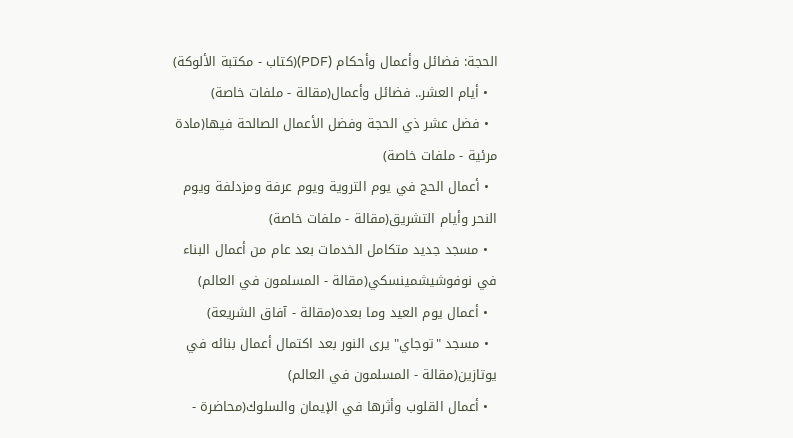الحجة: فضائل وأعمال وأحكام (PDF)(كتاب - مكتبة الألوكة)
  • أيام العشر.. فضائل وأعمال(مقالة - ملفات خاصة)
  • فضل عشر ذي الحجة وفضل الأعمال الصالحة فيها(مادة مرئية - ملفات خاصة)
  • أعمال الحج في يوم التروية ويوم عرفة ومزدلفة ويوم النحر وأيام التشريق(مقالة - ملفات خاصة)
  • مسجد جديد متكامل الخدمات بعد عام من أعمال البناء في نوفوشيشمينسكي(مقالة - المسلمون في العالم)
  • أعمال يوم العيد وما بعده(مقالة - آفاق الشريعة)
  • مسجد "توجاي" يرى النور بعد اكتمال أعمال بنائه في يوتازين(مقالة - المسلمون في العالم)
  • أعمال القلوب وأثرها في الإيمان والسلوك(محاضرة -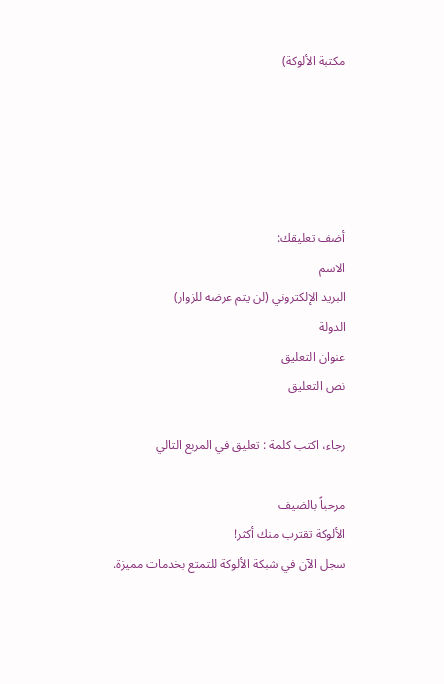مكتبة الألوكة)





أضف تعليقك:
الاسم
البريد الإلكتروني (لن يتم عرضه للزوار)
الدولة
عنوان التعليق
نص التعليق

رجاء، اكتب كلمة : تعليق في المربع التالي

مرحباً بالضيف
الألوكة تقترب منك أكثر!
سجل الآن في شبكة الألوكة للتمتع بخدمات مميزة.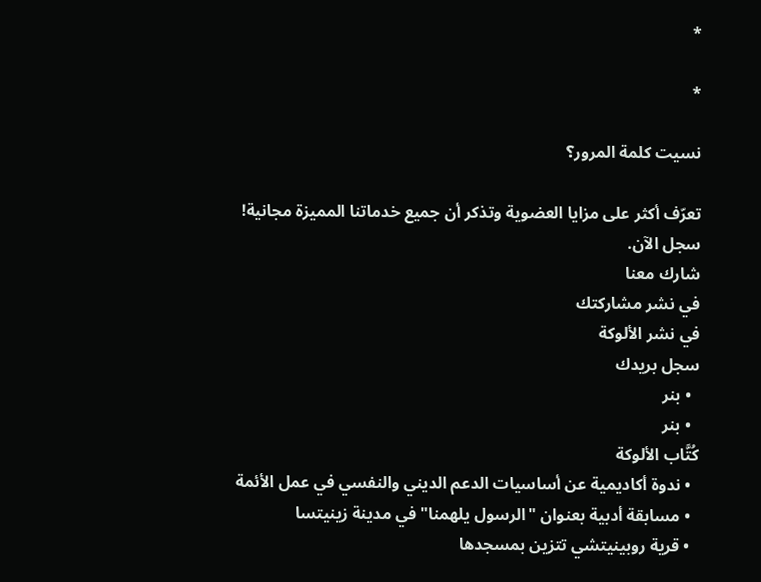*

*

نسيت كلمة المرور؟

تعرّف أكثر على مزايا العضوية وتذكر أن جميع خدماتنا المميزة مجانية! سجل الآن.
شارك معنا
في نشر مشاركتك
في نشر الألوكة
سجل بريدك
  • بنر
  • بنر
كُتَّاب الألوكة
  • ندوة أكاديمية عن أساسيات الدعم الديني والنفسي في عمل الأئمة
  • مسابقة أدبية بعنوان "الرسول يلهمنا" في مدينة زينيتسا
  • قرية روبينيتشي تتزين بمسجدها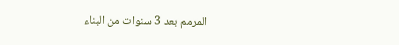المرمم بعد 3 سنوات من البناء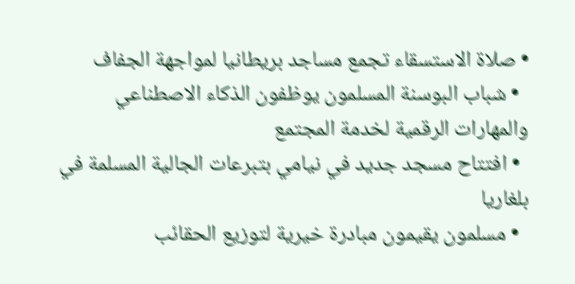• صلاة الاستسقاء تجمع مساجد بريطانيا لمواجهة الجفاف
  • شباب البوسنة المسلمون يوظفون الذكاء الاصطناعي والمهارات الرقمية لخدمة المجتمع
  • افتتاح مسجد جديد في نيامي بتبرعات الجالية المسلمة في بلغاريا
  • مسلمون يقيمون مبادرة خيرية لتوزيع الحقائب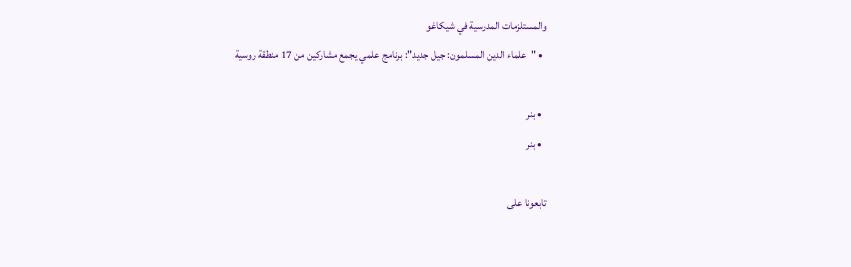والمستلزمات المدرسية في شيكاغو
  • "علماء الدين المسلمون: جيل جديد": برنامج علمي يجمع مشاركين من 17 منطقة روسية

  • بنر
  • بنر

تابعونا على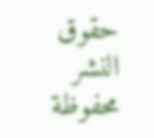حقوق النشر محفوظة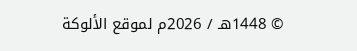© 1448هـ / 2026م لموقع الألوكة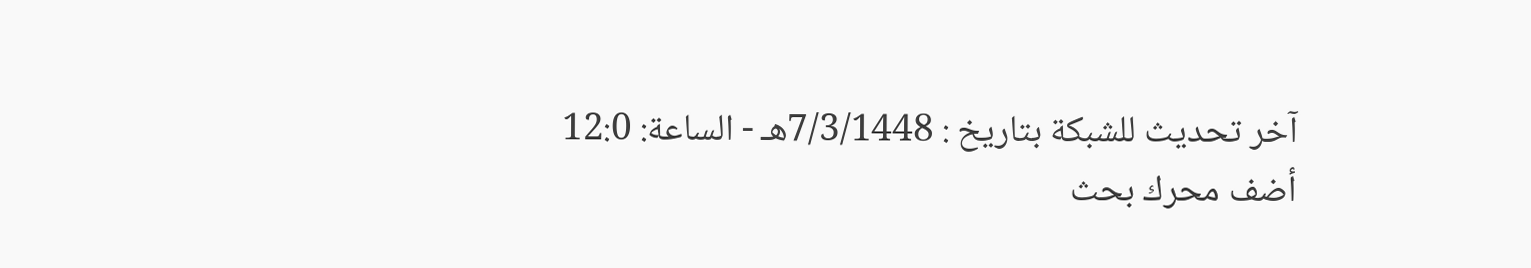آخر تحديث للشبكة بتاريخ : 7/3/1448هـ - الساعة: 12:0
أضف محرك بحث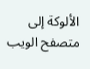الألوكة إلى متصفح الويب